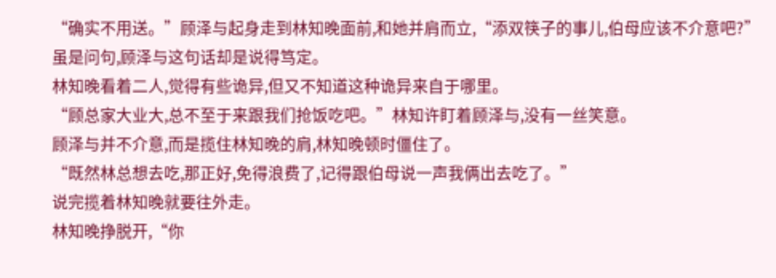“确实不用送。”顾泽与起身走到林知晚面前,和她并肩而立,“添双筷子的事儿,伯母应该不介意吧?”
虽是问句,顾泽与这句话却是说得笃定。
林知晚看着二人,觉得有些诡异,但又不知道这种诡异来自于哪里。
“顾总家大业大,总不至于来跟我们抢饭吃吧。”林知许盯着顾泽与,没有一丝笑意。
顾泽与并不介意,而是揽住林知晚的肩,林知晚顿时僵住了。
“既然林总想去吃,那正好,免得浪费了,记得跟伯母说一声我俩出去吃了。”
说完揽着林知晚就要往外走。
林知晚挣脱开,“你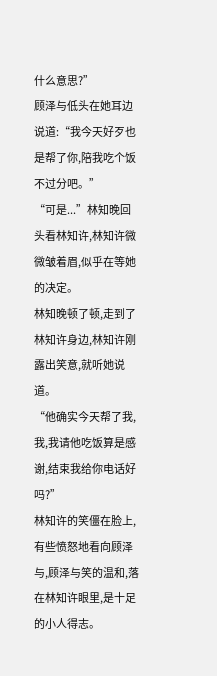什么意思?”
顾泽与低头在她耳边说道:“我今天好歹也是帮了你,陪我吃个饭不过分吧。”
“可是...”林知晚回头看林知许,林知许微微皱着眉,似乎在等她的决定。
林知晚顿了顿,走到了林知许身边,林知许刚露出笑意,就听她说道。
“他确实今天帮了我,我,我请他吃饭算是感谢,结束我给你电话好吗?”
林知许的笑僵在脸上,有些愤怒地看向顾泽与,顾泽与笑的温和,落在林知许眼里,是十足的小人得志。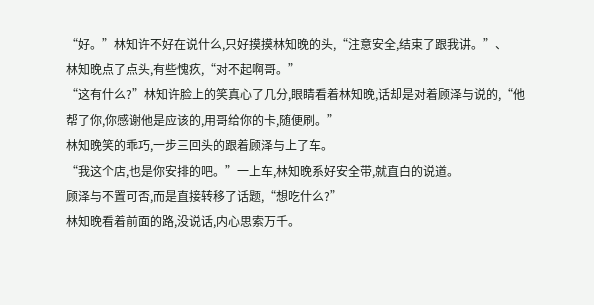“好。”林知许不好在说什么,只好摸摸林知晚的头,“注意安全,结束了跟我讲。”、
林知晚点了点头,有些愧疚,“对不起啊哥。”
“这有什么?”林知许脸上的笑真心了几分,眼睛看着林知晚,话却是对着顾泽与说的,“他帮了你,你感谢他是应该的,用哥给你的卡,随便刷。”
林知晚笑的乖巧,一步三回头的跟着顾泽与上了车。
“我这个店,也是你安排的吧。”一上车,林知晚系好安全带,就直白的说道。
顾泽与不置可否,而是直接转移了话题,“想吃什么?”
林知晚看着前面的路,没说话,内心思索万千。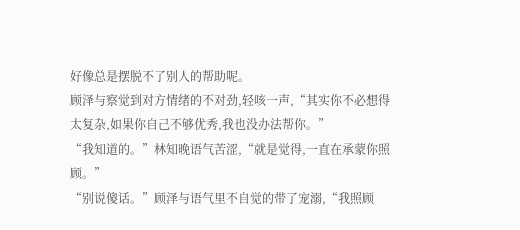好像总是摆脱不了别人的帮助呢。
顾泽与察觉到对方情绪的不对劲,轻咳一声,“其实你不必想得太复杂,如果你自己不够优秀,我也没办法帮你。”
“我知道的。”林知晚语气苦涩,“就是觉得,一直在承蒙你照顾。”
“别说傻话。”顾泽与语气里不自觉的带了宠溺,“我照顾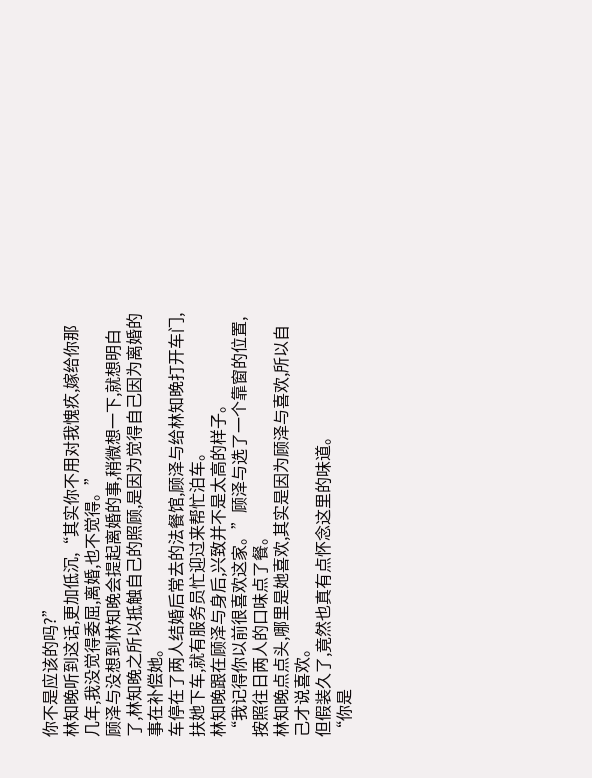你不是应该的吗?”
林知晚听到这话,更加低沉,“其实你不用对我愧疚,嫁给你那几年,我没觉得委屈,离婚,也不觉得。”
顾泽与没想到林知晚会提起离婚的事,稍微想一下,就想明白了,林知晚之所以抵触自己的照顾,是因为觉得自己因为离婚的事在补偿她。
车停在了两人结婚后常去的法餐馆,顾泽与给林知晚打开车门,扶她下车,就有服务员忙迎过来帮忙泊车。
林知晚跟在顾泽与身后,兴致并不是太高的样子。
“我记得你以前很喜欢这家。”顾泽与选了一个靠窗的位置,按照往日两人的口味点了餐。
林知晚点点头,哪里是她喜欢,其实是因为顾泽与喜欢,所以自己才说喜欢。
但假装久了,竟然也真有点怀念这里的味道。
“你是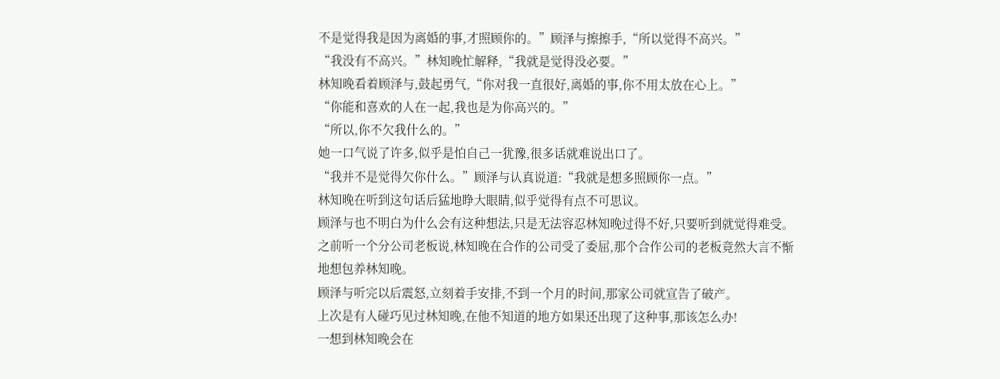不是觉得我是因为离婚的事,才照顾你的。”顾泽与擦擦手,“所以觉得不高兴。”
“我没有不高兴。”林知晚忙解释,“我就是觉得没必要。”
林知晚看着顾泽与,鼓起勇气,“你对我一直很好,离婚的事,你不用太放在心上。”
“你能和喜欢的人在一起,我也是为你高兴的。”
“所以,你不欠我什么的。”
她一口气说了许多,似乎是怕自己一犹豫,很多话就难说出口了。
“我并不是觉得欠你什么。”顾泽与认真说道:“我就是想多照顾你一点。”
林知晚在听到这句话后猛地睁大眼睛,似乎觉得有点不可思议。
顾泽与也不明白为什么会有这种想法,只是无法容忍林知晚过得不好,只要听到就觉得难受。
之前听一个分公司老板说,林知晚在合作的公司受了委屈,那个合作公司的老板竟然大言不惭地想包养林知晚。
顾泽与听完以后震怒,立刻着手安排,不到一个月的时间,那家公司就宣告了破产。
上次是有人碰巧见过林知晚,在他不知道的地方如果还出现了这种事,那该怎么办!
一想到林知晚会在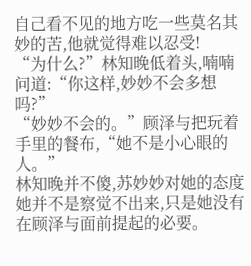自己看不见的地方吃一些莫名其妙的苦,他就觉得难以忍受!
“为什么?”林知晚低着头,喃喃问道:“你这样,妙妙不会多想吗?”
“妙妙不会的。”顾泽与把玩着手里的餐布,“她不是小心眼的人。”
林知晚并不傻,苏妙妙对她的态度她并不是察觉不出来,只是她没有在顾泽与面前提起的必要。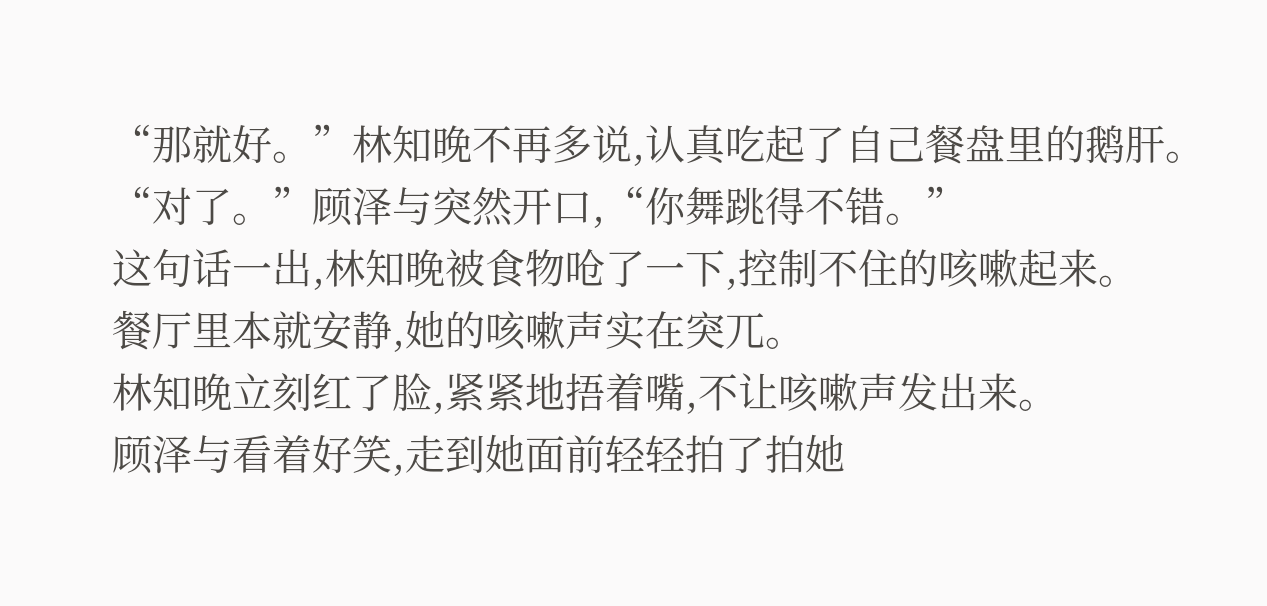“那就好。”林知晚不再多说,认真吃起了自己餐盘里的鹅肝。
“对了。”顾泽与突然开口,“你舞跳得不错。”
这句话一出,林知晚被食物呛了一下,控制不住的咳嗽起来。
餐厅里本就安静,她的咳嗽声实在突兀。
林知晚立刻红了脸,紧紧地捂着嘴,不让咳嗽声发出来。
顾泽与看着好笑,走到她面前轻轻拍了拍她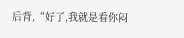后背,“好了,我就是看你闷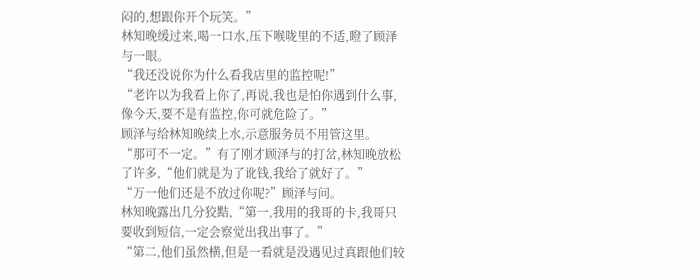闷的,想跟你开个玩笑。”
林知晚缓过来,喝一口水,压下喉咙里的不适,瞪了顾泽与一眼。
“我还没说你为什么看我店里的监控呢!”
“老许以为我看上你了,再说,我也是怕你遇到什么事,像今天,要不是有监控,你可就危险了。”
顾泽与给林知晚续上水,示意服务员不用管这里。
“那可不一定。”有了刚才顾泽与的打岔,林知晚放松了许多,“他们就是为了讹钱,我给了就好了。”
“万一他们还是不放过你呢?”顾泽与问。
林知晚露出几分狡黠,“第一,我用的我哥的卡,我哥只要收到短信,一定会察觉出我出事了。”
“第二,他们虽然横,但是一看就是没遇见过真跟他们较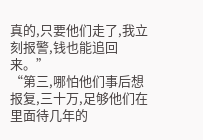真的,只要他们走了,我立刻报警,钱也能追回来。”
“第三,哪怕他们事后想报复,三十万,足够他们在里面待几年的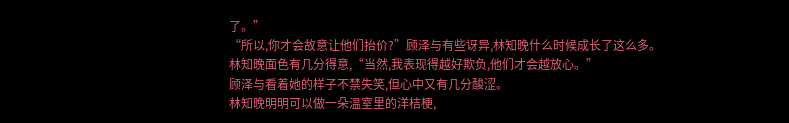了。”
“所以,你才会故意让他们抬价?”顾泽与有些讶异,林知晚什么时候成长了这么多。
林知晚面色有几分得意,“当然,我表现得越好欺负,他们才会越放心。”
顾泽与看着她的样子不禁失笑,但心中又有几分酸涩。
林知晚明明可以做一朵温室里的洋桔梗,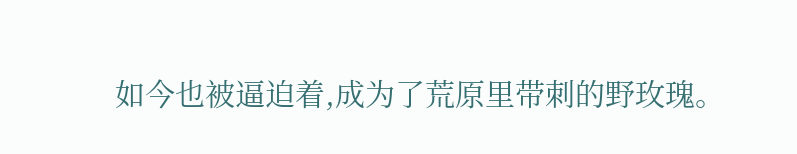如今也被逼迫着,成为了荒原里带刺的野玫瑰。